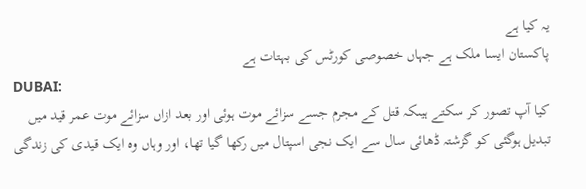یہ کیا ہے
پاکستان ایسا ملک ہے جہاں خصوصی کورٹس کی بہتات ہے
DUBAI:
کیا آپ تصور کر سکتے ہیںکہ قتل کے مجرم جسے سزائے موت ہوئی اور بعد ازاں سزائے موت عمر قید میں تبدیل ہوگئی کو گزشتہ ڈھائی سال سے ایک نجی اسپتال میں رکھا گیا تھا، اور وہاں وہ ایک قیدی کی زندگی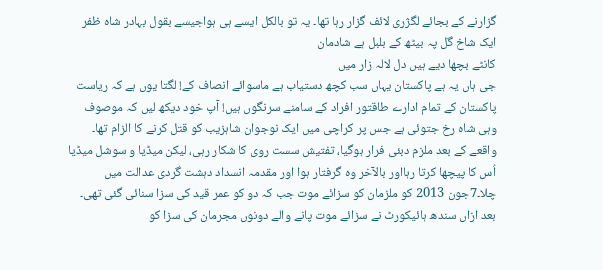گزارنے کے بجائے لگژری لائف گزار رہا تھا۔ یہ تو بالکل ایسے ہی ہواجیسے بقول بہادر شاہ ظفر
ایک شاخ گل پہ بیٹھ کے بلبل ہے شادمان
کانٹے بچھا دیے ہیں دل لالہ زار میں
جی ہاں یہ ہے پاکستان یہاں سب کچھ دستیاب ہے ماسوائے انصاف کے! لگتا یوں ہے کہ ریاست پاکستان کے تمام ادارے طاقتور افراد کے سامنے سرنگوں ہیں! آپ خود دیکھ لیں کہ موصوف وہی شاہ رخ جتوئی ہے جس پر کراچی میں ایک نوجوان شاہزیب کو قتل کرنے کا الزام تھا۔ واقعے کے بعد ملزم دبئی فرار ہوگیا، تفتیش سست روی کا شکار رہی، لیکن میڈیا و سوشل میڈیا اُس کا پیچھا کرتا رہااور بالآخر وہ گرفتار ہوا اور مقدمہ انسداد دہشت گردی عدالت میں چلا۔7جون 2013 کو ملزمان کو سزائے موت جب کہ دو کو عمر قید کی سزا سنائی گئی تھی۔
بعد ازاں سندھ ہائیکورٹ نے سزائے موت پانے والے دونوں مجرمان کی سزا کو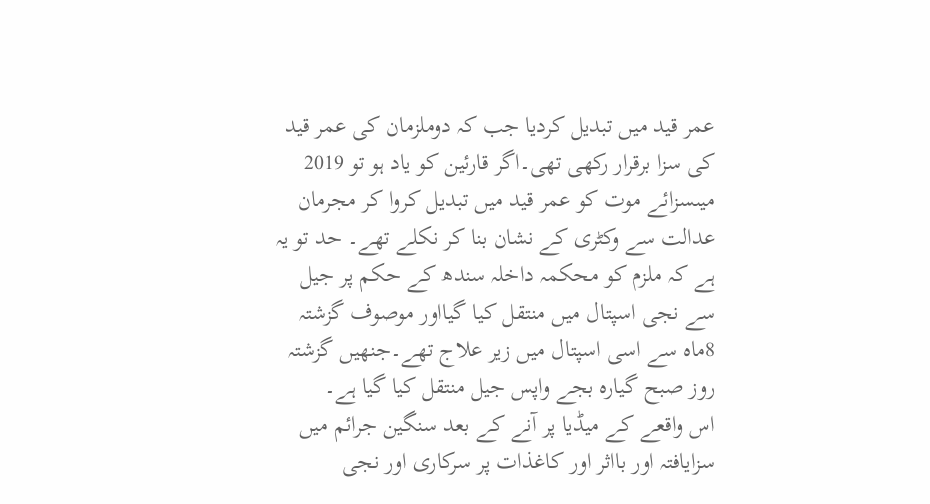عمر قید میں تبدیل کردیا جب کہ دوملزمان کی عمر قید کی سزا برقرار رکھی تھی۔اگر قارئین کو یاد ہو تو 2019 میںسزائے موت کو عمر قید میں تبدیل کروا کر مجرمان عدالت سے وکٹری کے نشان بنا کر نکلے تھے۔ حد تو یہ ہے کہ ملزم کو محکمہ داخلہ سندھ کے حکم پر جیل سے نجی اسپتال میں منتقل کیا گیااور موصوف گزشتہ 8ماہ سے اسی اسپتال میں زیر علاج تھے۔جنھیں گزشتہ روز صبح گیارہ بجے واپس جیل منتقل کیا گیا ہے۔
اس واقعے کے میڈیا پر آنے کے بعد سنگین جرائم میں سزایافتہ اور بااثر اور کاغذات پر سرکاری اور نجی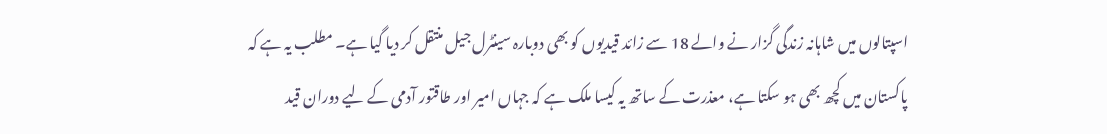اسپتالوں میں شاہانہ زندگی گزار نے والے 18 سے زائد قیدیوں کو بھی دوبارہ سینٹرل جیل منتقل کر دیا گیا ہے۔ مطلب یہ ہے کہ پاکستان میں کچھ بھی ہو سکتا ہے، معذرت کے ساتھ یہ کیسا ملک ہے کہ جہاں امیر اور طاقتور آدمی کے لیے دوران قید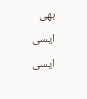بھی ایسی ایسی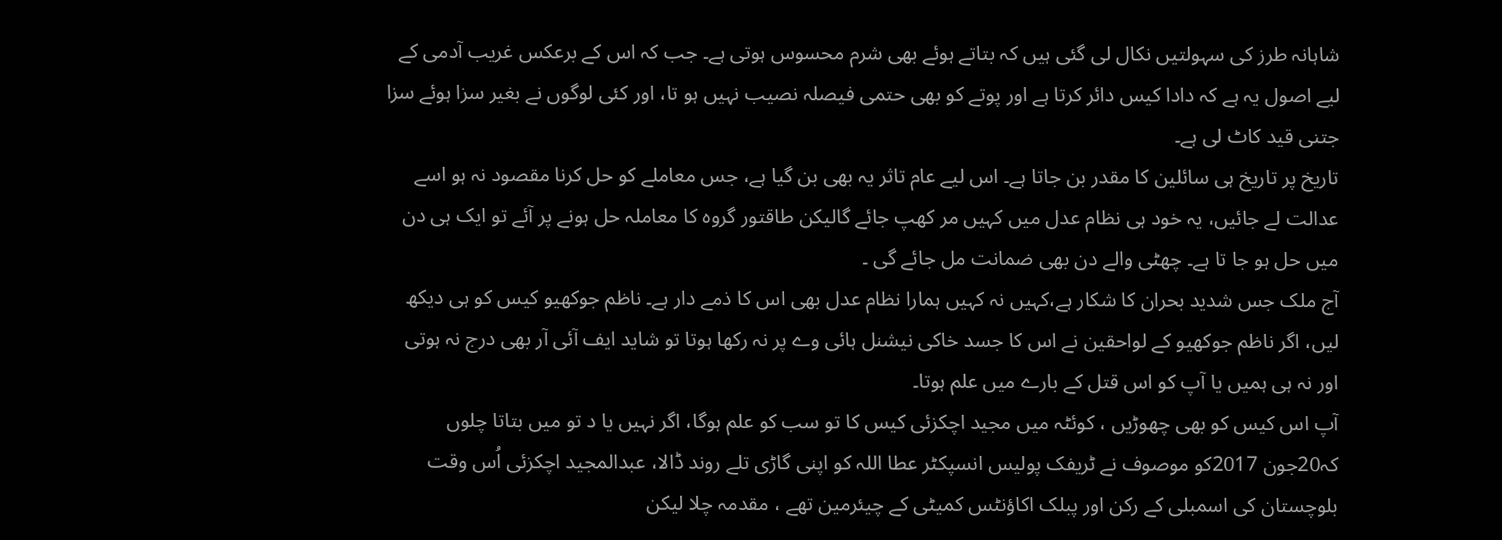شاہانہ طرز کی سہولتیں نکال لی گئی ہیں کہ بتاتے ہوئے بھی شرم محسوس ہوتی ہے۔ جب کہ اس کے برعکس غریب آدمی کے لیے اصول یہ ہے کہ دادا کیس دائر کرتا ہے اور پوتے کو بھی حتمی فیصلہ نصیب نہیں ہو تا، اور کئی لوگوں نے بغیر سزا ہوئے سزا جتنی قید کاٹ لی ہے۔
تاریخ پر تاریخ ہی سائلین کا مقدر بن جاتا ہے۔ اس لیے عام تاثر یہ بھی بن گیا ہے، جس معاملے کو حل کرنا مقصود نہ ہو اسے عدالت لے جائیں، یہ خود ہی نظام عدل میں کہیں مر کھپ جائے گالیکن طاقتور گروہ کا معاملہ حل ہونے پر آئے تو ایک ہی دن میں حل ہو جا تا ہے۔ چھٹی والے دن بھی ضمانت مل جائے گی ۔
آج ملک جس شدید بحران کا شکار ہے،کہیں نہ کہیں ہمارا نظام عدل بھی اس کا ذمے دار ہے۔ ناظم جوکھیو کیس کو ہی دیکھ لیں، اگر ناظم جوکھیو کے لواحقین نے اس کا جسد خاکی نیشنل ہائی وے پر نہ رکھا ہوتا تو شاید ایف آئی آر بھی درج نہ ہوتی اور نہ ہی ہمیں یا آپ کو اس قتل کے بارے میں علم ہوتا۔
آپ اس کیس کو بھی چھوڑیں ، کوئٹہ میں مجید اچکزئی کیس کا تو سب کو علم ہوگا، اگر نہیں یا د تو میں بتاتا چلوں کہ20جون 2017کو موصوف نے ٹریفک پولیس انسپکٹر عطا اللہ کو اپنی گاڑی تلے روند ڈالا، عبدالمجید اچکزئی اُس وقت بلوچستان کی اسمبلی کے رکن اور پبلک اکاؤنٹس کمیٹی کے چیئرمین تھے ، مقدمہ چلا لیکن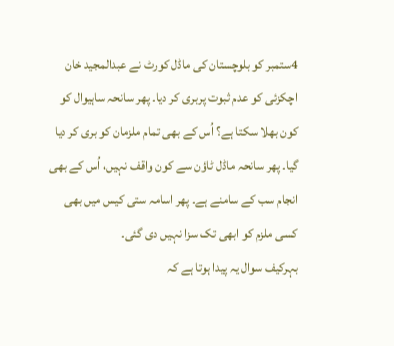4ستمبر کو بلوچستان کی ماڈل کورٹ نے عبدالمجید خان اچکزئی کو عدم ثبوت پربری کر دیا۔ پھر سانحہ ساہیوال کو کون بھلا سکتا ہے؟ اُس کے بھی تمام ملزمان کو بری کر دیا گیا۔ پھر سانحہ ماڈل ٹاؤن سے کون واقف نہیں، اُس کے بھی انجام سب کے سامنے ہے۔ پھر اسامہ ستی کیس میں بھی کسی ملزم کو ابھی تک سزا نہیں دی گئی۔
بہرکیف سوال یہ پیدا ہوتا ہے کہ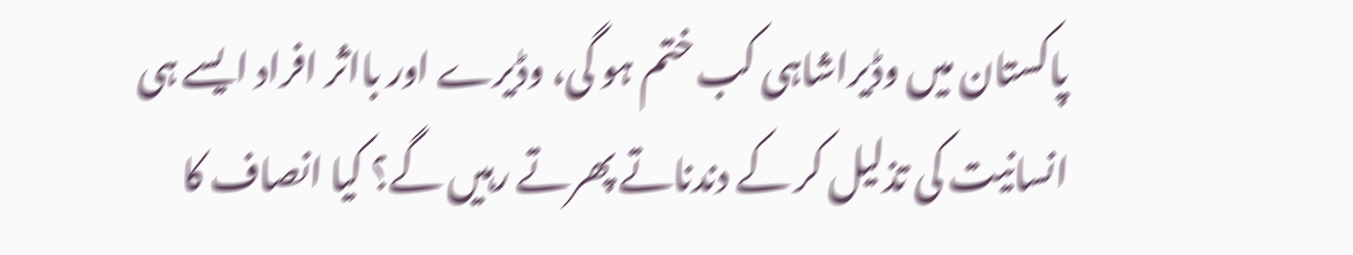پاکستان میں وڈیراشاہی کب ختم ہو گی، وڈیرے اور بااثر افراد ایسے ہی انسانیت کی تذلیل کر کے دندناتے پھرتے رہیں گے؟ کیا انصاف کا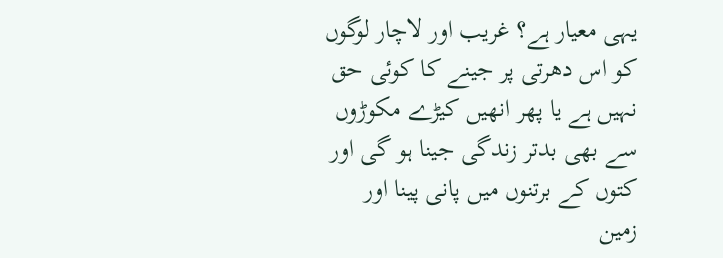یہی معیار ہے؟ غریب اور لاچار لوگوں کو اس دھرتی پر جینے کا کوئی حق نہیں ہے یا پھر انھیں کیڑے مکوڑوں سے بھی بدتر زندگی جینا ہو گی اور کتوں کے برتنوں میں پانی پینا اور زمین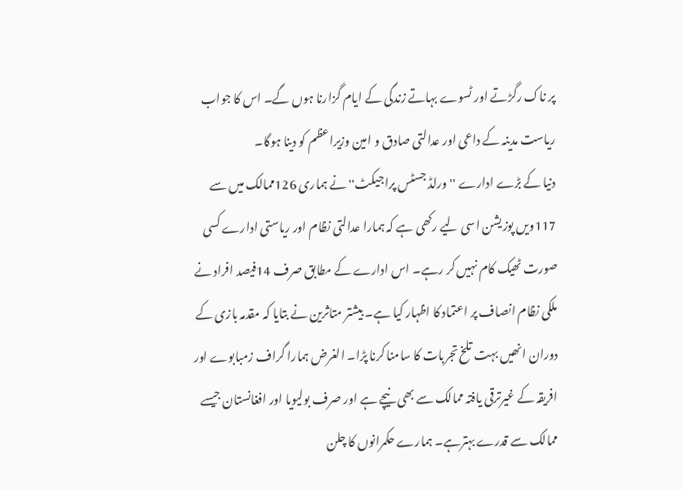پر ناک رگڑتے اور ٹسوے بہاتے زندگی کے ایام گزارنا ہوں گے۔ اس کا جواب ریاست مدینہ کے داعی اور عدالتی صادق و امین وزیراعظم کو دینا ہوگا۔
دنیا کے بڑے ادارے ''ورلڈ جسٹس پراجیکٹ'' نے ہماری 126ممالک میں سے 117ویں پوزیشن اسی لیے رکھی ہے کہ ہمارا عدالتی نظام اور ریاستی ادارے کسی صورت ٹھیک کام نہیں کر رہے۔ اس ادارے کے مطابق صرف 14فیصد افراد نے ملکی نظام انصاف پر اعتماد کا اظہار کیا ہے۔ بیشتر متاثرین نے بتایا کہ مقدمہ بازی کے دوران انھیں بہت تلخ تجربات کا سامنا کرنا پڑا۔ الغرض ہمارا گراف زمبابوے اور افریقہ کے غیرترقی یافتہ ممالک سے بھی نیچے ہے اور صرف بولیویا اور افغانستان جیسے ممالک سے قدرے بہترہے۔ ہمارے حکمرانوں کا چلن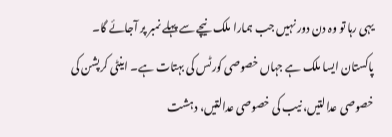یہی رہا تو وہ دن دور نہیں جب ہمارا ملک نیچے سے پہلے نمبر پر آجائے گا۔
پاکستان ایسا ملک ہے جہاں خصوصی کورٹس کی بہتات ہے۔ اینٹی کرپشن کی خصوصی عدالتیں، نیب کی خصوصی عدالتیں، دہشت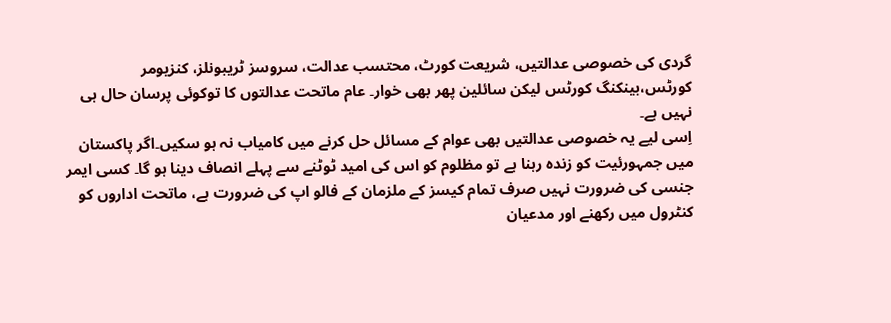گردی کی خصوصی عدالتیں، شریعت کورٹ، محتسب عدالت، سروسز ٹریبونلز، کنزیومر کورٹس،بینکنگ کورٹس لیکن سائلین پھر بھی خوار۔ عام ماتحت عدالتوں کا توکوئی پرسان حال ہی نہیں ہے۔
اِسی لیے یہ خصوصی عدالتیں بھی عوام کے مسائل حل کرنے میں کامیاب نہ ہو سکیں۔اگر پاکستان میں جمہورئیت کو زندہ رہنا ہے تو مظلوم کو اس کی امید ٹوٹنے سے پہلے انصاف دینا ہو گا۔ کسی ایمر جنسی کی ضرورت نہیں صرف تمام کیسز کے ملزمان کے فالو اپ کی ضرورت ہے، ماتحت اداروں کو کنٹرول میں رکھنے اور مدعیان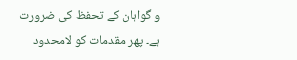و گواہان کے تحفظ کی ضرورت ہے۔ پھر مقدمات کو لامحدود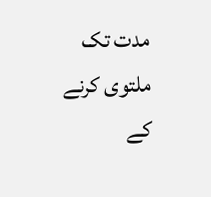مدت تک ملتوی کرنے کے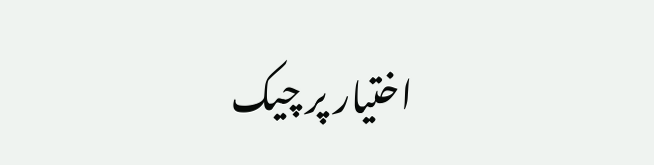اختیار پر چیک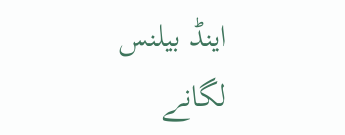اینڈ بیلنس لگانے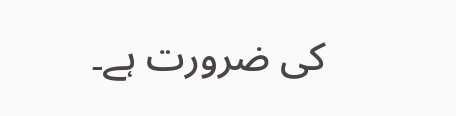کی ضرورت ہے۔